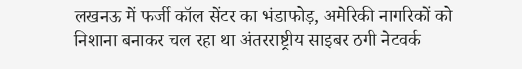लखनऊ में फर्जी कॉल सेंटर का भंडाफोड़, अमेरिकी नागरिकों को निशाना बनाकर चल रहा था अंतरराष्ट्रीय साइबर ठगी नेटवर्क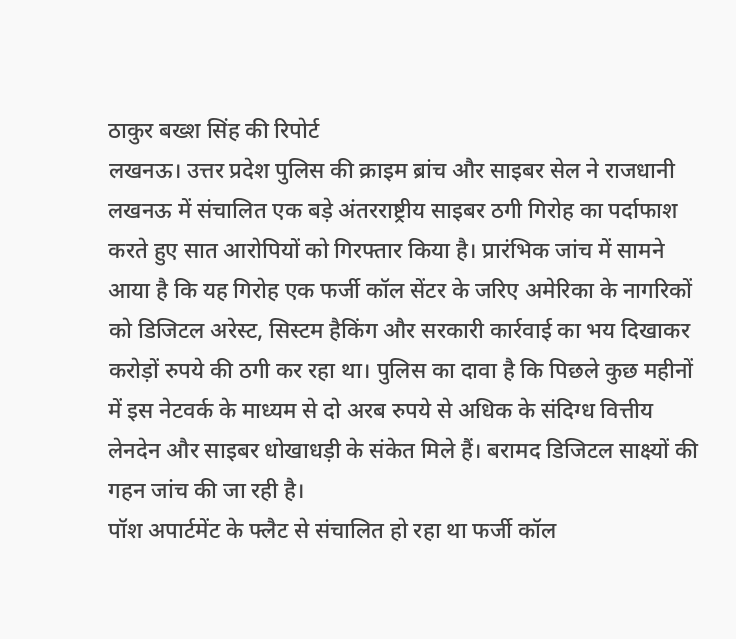ठाकुर बख्श सिंह की रिपोर्ट
लखनऊ। उत्तर प्रदेश पुलिस की क्राइम ब्रांच और साइबर सेल ने राजधानी लखनऊ में संचालित एक बड़े अंतरराष्ट्रीय साइबर ठगी गिरोह का पर्दाफाश करते हुए सात आरोपियों को गिरफ्तार किया है। प्रारंभिक जांच में सामने आया है कि यह गिरोह एक फर्जी कॉल सेंटर के जरिए अमेरिका के नागरिकों को डिजिटल अरेस्ट, सिस्टम हैकिंग और सरकारी कार्रवाई का भय दिखाकर करोड़ों रुपये की ठगी कर रहा था। पुलिस का दावा है कि पिछले कुछ महीनों में इस नेटवर्क के माध्यम से दो अरब रुपये से अधिक के संदिग्ध वित्तीय लेनदेन और साइबर धोखाधड़ी के संकेत मिले हैं। बरामद डिजिटल साक्ष्यों की गहन जांच की जा रही है।
पॉश अपार्टमेंट के फ्लैट से संचालित हो रहा था फर्जी कॉल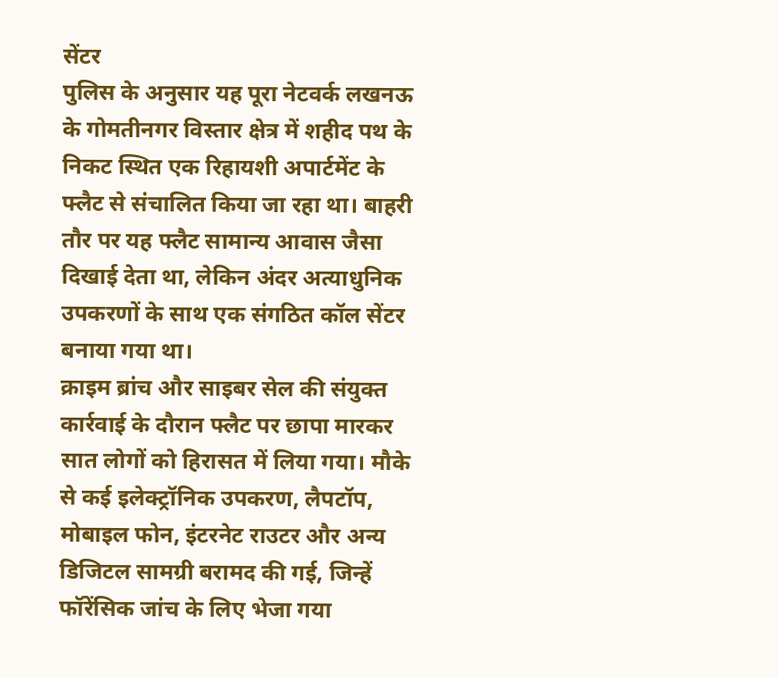सेंटर
पुलिस के अनुसार यह पूरा नेटवर्क लखनऊ के गोमतीनगर विस्तार क्षेत्र में शहीद पथ के निकट स्थित एक रिहायशी अपार्टमेंट के फ्लैट से संचालित किया जा रहा था। बाहरी तौर पर यह फ्लैट सामान्य आवास जैसा दिखाई देता था, लेकिन अंदर अत्याधुनिक उपकरणों के साथ एक संगठित कॉल सेंटर बनाया गया था।
क्राइम ब्रांच और साइबर सेल की संयुक्त कार्रवाई के दौरान फ्लैट पर छापा मारकर सात लोगों को हिरासत में लिया गया। मौके से कई इलेक्ट्रॉनिक उपकरण, लैपटॉप, मोबाइल फोन, इंटरनेट राउटर और अन्य डिजिटल सामग्री बरामद की गई, जिन्हें फॉरेंसिक जांच के लिए भेजा गया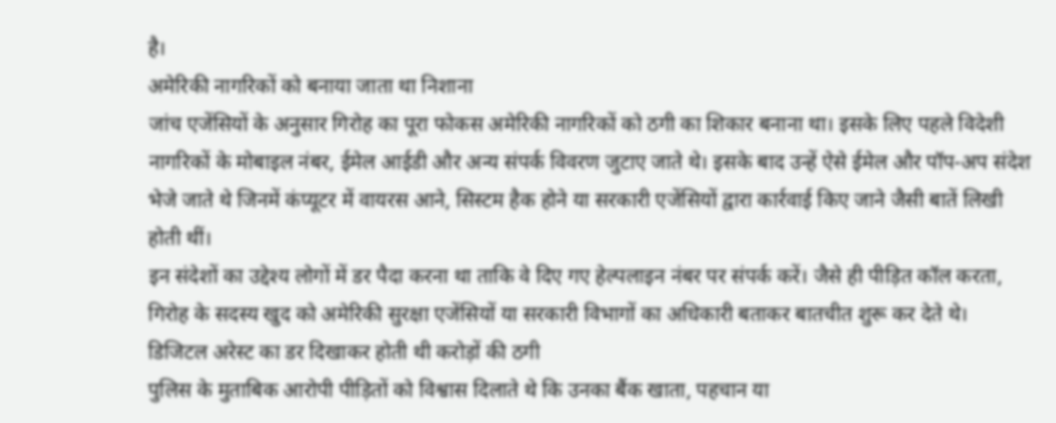है।
अमेरिकी नागरिकों को बनाया जाता था निशाना
जांच एजेंसियों के अनुसार गिरोह का पूरा फोकस अमेरिकी नागरिकों को ठगी का शिकार बनाना था। इसके लिए पहले विदेशी नागरिकों के मोबाइल नंबर, ईमेल आईडी और अन्य संपर्क विवरण जुटाए जाते थे। इसके बाद उन्हें ऐसे ईमेल और पॉप-अप संदेश भेजे जाते थे जिनमें कंप्यूटर में वायरस आने, सिस्टम हैक होने या सरकारी एजेंसियों द्वारा कार्रवाई किए जाने जैसी बातें लिखी होती थीं।
इन संदेशों का उद्देश्य लोगों में डर पैदा करना था ताकि वे दिए गए हेल्पलाइन नंबर पर संपर्क करें। जैसे ही पीड़ित कॉल करता, गिरोह के सदस्य खुद को अमेरिकी सुरक्षा एजेंसियों या सरकारी विभागों का अधिकारी बताकर बातचीत शुरू कर देते थे।
डिजिटल अरेस्ट का डर दिखाकर होती थी करोड़ों की ठगी
पुलिस के मुताबिक आरोपी पीड़ितों को विश्वास दिलाते थे कि उनका बैंक खाता, पहचान या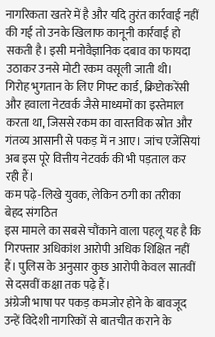नागरिकता खतरे में है और यदि तुरंत कार्रवाई नहीं की गई तो उनके खिलाफ कानूनी कार्रवाई हो सकती है। इसी मनोवैज्ञानिक दबाव का फायदा उठाकर उनसे मोटी रकम वसूली जाती थी।
गिरोह भुगतान के लिए गिफ्ट कार्ड, क्रिप्टोकरेंसी और हवाला नेटवर्क जैसे माध्यमों का इस्तेमाल करता था, जिससे रकम का वास्तविक स्रोत और गंतव्य आसानी से पकड़ में न आए। जांच एजेंसियां अब इस पूरे वित्तीय नेटवर्क की भी पड़ताल कर रही हैं।
कम पढ़े-लिखे युवक, लेकिन ठगी का तरीका बेहद संगठित
इस मामले का सबसे चौंकाने वाला पहलू यह है कि गिरफ्तार अधिकांश आरोपी अधिक शिक्षित नहीं हैं। पुलिस के अनुसार कुछ आरोपी केवल सातवीं से दसवीं कक्षा तक पढ़े हैं।
अंग्रेजी भाषा पर पकड़ कमजोर होने के बावजूद उन्हें विदेशी नागरिकों से बातचीत कराने के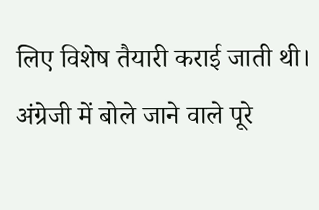लिए विशेष तैयारी कराई जाती थी। अंग्रेजी में बोले जाने वाले पूरे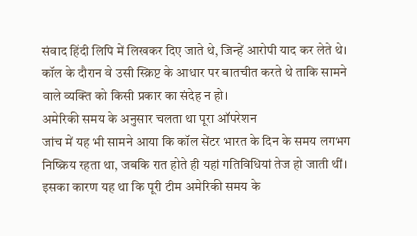संवाद हिंदी लिपि में लिखकर दिए जाते थे, जिन्हें आरोपी याद कर लेते थे। कॉल के दौरान वे उसी स्क्रिप्ट के आधार पर बातचीत करते थे ताकि सामने वाले व्यक्ति को किसी प्रकार का संदेह न हो।
अमेरिकी समय के अनुसार चलता था पूरा ऑपरेशन
जांच में यह भी सामने आया कि कॉल सेंटर भारत के दिन के समय लगभग निष्क्रिय रहता था, जबकि रात होते ही यहां गतिविधियां तेज हो जाती थीं। इसका कारण यह था कि पूरी टीम अमेरिकी समय के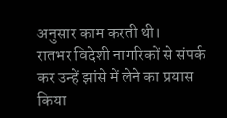अनुसार काम करती थी।
रातभर विदेशी नागरिकों से संपर्क कर उन्हें झांसे में लेने का प्रयास किया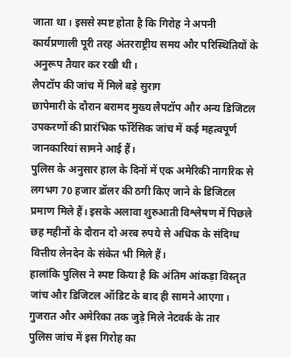जाता था। इससे स्पष्ट होता है कि गिरोह ने अपनी कार्यप्रणाली पूरी तरह अंतरराष्ट्रीय समय और परिस्थितियों के अनुरूप तैयार कर रखी थी।
लैपटॉप की जांच में मिले बड़े सुराग
छापेमारी के दौरान बरामद मुख्य लैपटॉप और अन्य डिजिटल उपकरणों की प्रारंभिक फॉरेंसिक जांच में कई महत्वपूर्ण जानकारियां सामने आई हैं।
पुलिस के अनुसार हाल के दिनों में एक अमेरिकी नागरिक से लगभग 70 हजार डॉलर की ठगी किए जाने के डिजिटल प्रमाण मिले हैं। इसके अलावा शुरुआती विश्लेषण में पिछले छह महीनों के दौरान दो अरब रुपये से अधिक के संदिग्ध वित्तीय लेनदेन के संकेत भी मिले हैं।
हालांकि पुलिस ने स्पष्ट किया है कि अंतिम आंकड़ा विस्तृत जांच और डिजिटल ऑडिट के बाद ही सामने आएगा।
गुजरात और अमेरिका तक जुड़े मिले नेटवर्क के तार
पुलिस जांच में इस गिरोह का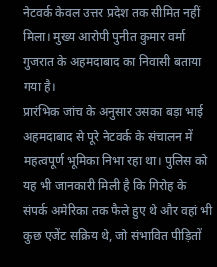नेटवर्क केवल उत्तर प्रदेश तक सीमित नहीं मिला। मुख्य आरोपी पुनीत कुमार वर्मा गुजरात के अहमदाबाद का निवासी बताया गया है।
प्रारंभिक जांच के अनुसार उसका बड़ा भाई अहमदाबाद से पूरे नेटवर्क के संचालन में महत्वपूर्ण भूमिका निभा रहा था। पुलिस को यह भी जानकारी मिली है कि गिरोह के संपर्क अमेरिका तक फैले हुए थे और वहां भी कुछ एजेंट सक्रिय थे, जो संभावित पीड़ितों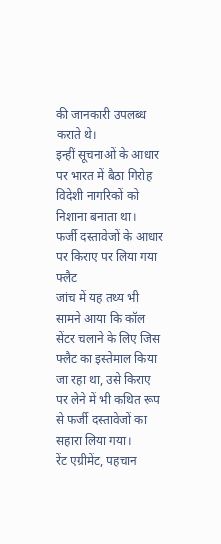की जानकारी उपलब्ध कराते थे।
इन्हीं सूचनाओं के आधार पर भारत में बैठा गिरोह विदेशी नागरिकों को निशाना बनाता था।
फर्जी दस्तावेजों के आधार पर किराए पर लिया गया फ्लैट
जांच में यह तथ्य भी सामने आया कि कॉल सेंटर चलाने के लिए जिस फ्लैट का इस्तेमाल किया जा रहा था, उसे किराए पर लेने में भी कथित रूप से फर्जी दस्तावेजों का सहारा लिया गया।
रेंट एग्रीमेंट, पहचान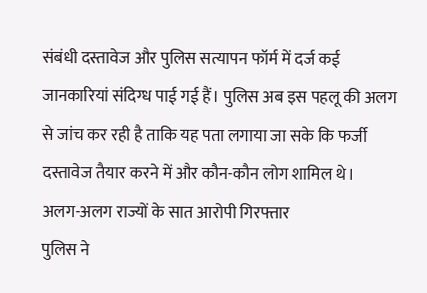संबंधी दस्तावेज और पुलिस सत्यापन फॉर्म में दर्ज कई जानकारियां संदिग्ध पाई गई हैं। पुलिस अब इस पहलू की अलग से जांच कर रही है ताकि यह पता लगाया जा सके कि फर्जी दस्तावेज तैयार करने में और कौन-कौन लोग शामिल थे।
अलग-अलग राज्यों के सात आरोपी गिरफ्तार
पुलिस ने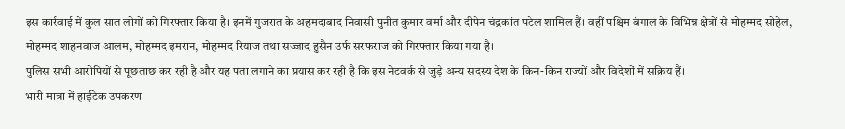इस कार्रवाई में कुल सात लोगों को गिरफ्तार किया है। इनमें गुजरात के अहमदाबाद निवासी पुनीत कुमार वर्मा और दीपेन चंद्रकांत पटेल शामिल हैं। वहीं पश्चिम बंगाल के विभिन्न क्षेत्रों से मोहम्मद सोहेल, मोहम्मद शाहनवाज आलम, मोहम्मद इमरान, मोहम्मद रियाज तथा सज्जाद हुसैन उर्फ सरफराज को गिरफ्तार किया गया है।
पुलिस सभी आरोपियों से पूछताछ कर रही है और यह पता लगाने का प्रयास कर रही है कि इस नेटवर्क से जुड़े अन्य सदस्य देश के किन-किन राज्यों और विदेशों में सक्रिय हैं।
भारी मात्रा में हाईटेक उपकरण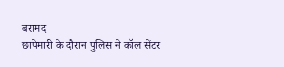बरामद
छापेमारी के दौरान पुलिस ने कॉल सेंटर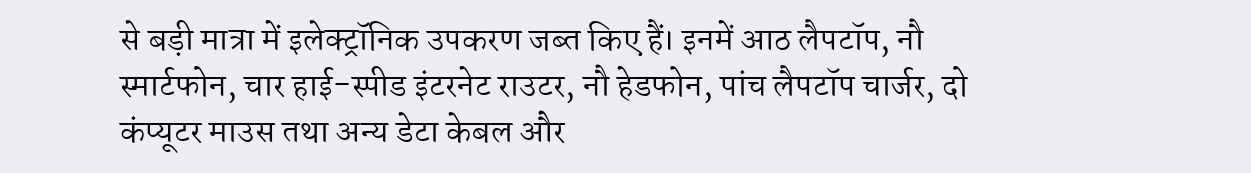से बड़ी मात्रा में इलेक्ट्रॉनिक उपकरण जब्त किए हैं। इनमें आठ लैपटॉप, नौ स्मार्टफोन, चार हाई-स्पीड इंटरनेट राउटर, नौ हेडफोन, पांच लैपटॉप चार्जर, दो कंप्यूटर माउस तथा अन्य डेटा केबल और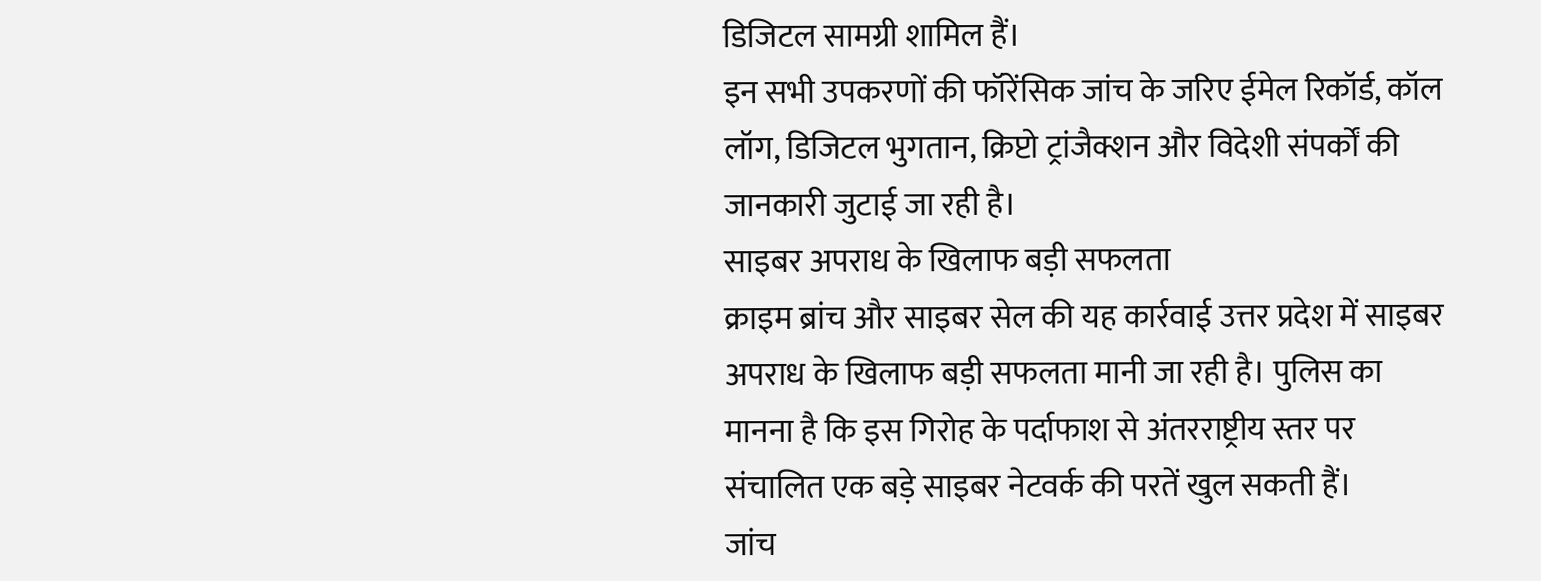डिजिटल सामग्री शामिल हैं।
इन सभी उपकरणों की फॉरेंसिक जांच के जरिए ईमेल रिकॉर्ड, कॉल लॉग, डिजिटल भुगतान, क्रिप्टो ट्रांजैक्शन और विदेशी संपर्कों की जानकारी जुटाई जा रही है।
साइबर अपराध के खिलाफ बड़ी सफलता
क्राइम ब्रांच और साइबर सेल की यह कार्रवाई उत्तर प्रदेश में साइबर अपराध के खिलाफ बड़ी सफलता मानी जा रही है। पुलिस का मानना है कि इस गिरोह के पर्दाफाश से अंतरराष्ट्रीय स्तर पर संचालित एक बड़े साइबर नेटवर्क की परतें खुल सकती हैं।
जांच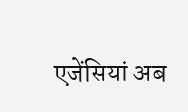एजेंसियां अब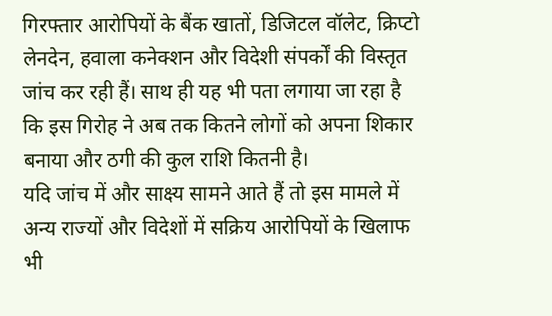गिरफ्तार आरोपियों के बैंक खातों, डिजिटल वॉलेट, क्रिप्टो लेनदेन, हवाला कनेक्शन और विदेशी संपर्कों की विस्तृत जांच कर रही हैं। साथ ही यह भी पता लगाया जा रहा है कि इस गिरोह ने अब तक कितने लोगों को अपना शिकार बनाया और ठगी की कुल राशि कितनी है।
यदि जांच में और साक्ष्य सामने आते हैं तो इस मामले में अन्य राज्यों और विदेशों में सक्रिय आरोपियों के खिलाफ भी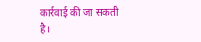कार्रवाई की जा सकती है।